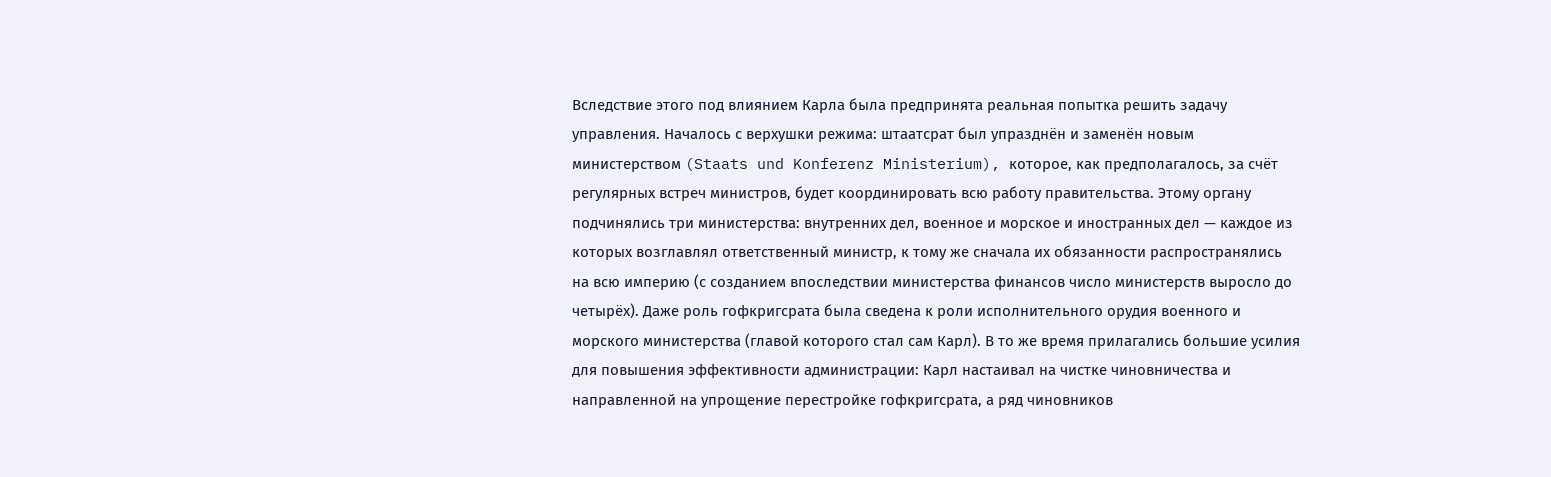Вследствие этого под влиянием Карла была предпринята реальная попытка решить задачу управления. Началось с верхушки режима: штаатсрат был упразднён и заменён новым министерством (Staats und Konferenz Ministerium), которое, как предполагалось, за счёт регулярных встреч министров, будет координировать всю работу правительства. Этому органу подчинялись три министерства: внутренних дел, военное и морское и иностранных дел — каждое из которых возглавлял ответственный министр, к тому же сначала их обязанности распространялись на всю империю (с созданием впоследствии министерства финансов число министерств выросло до четырёх). Даже роль гофкригсрата была сведена к роли исполнительного орудия военного и морского министерства (главой которого стал сам Карл). В то же время прилагались большие усилия для повышения эффективности администрации: Карл настаивал на чистке чиновничества и направленной на упрощение перестройке гофкригсрата, а ряд чиновников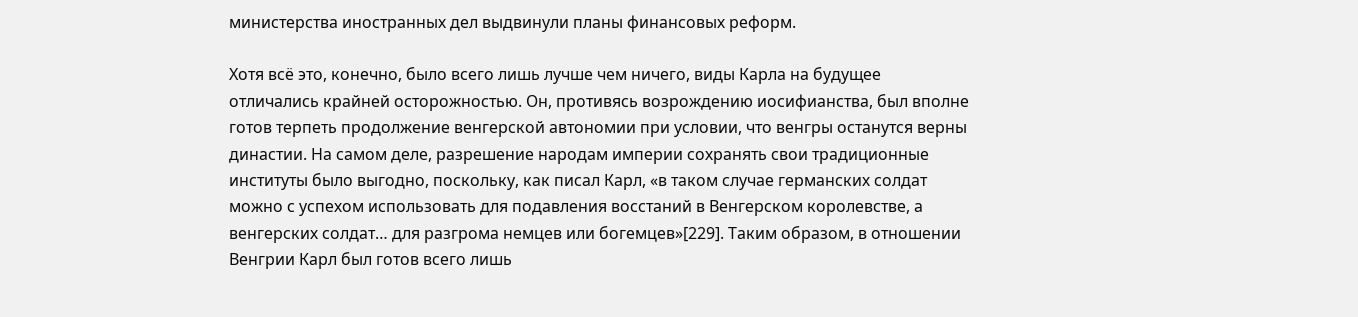министерства иностранных дел выдвинули планы финансовых реформ.

Хотя всё это, конечно, было всего лишь лучше чем ничего, виды Карла на будущее отличались крайней осторожностью. Он, противясь возрождению иосифианства, был вполне готов терпеть продолжение венгерской автономии при условии, что венгры останутся верны династии. На самом деле, разрешение народам империи сохранять свои традиционные институты было выгодно, поскольку, как писал Карл, «в таком случае германских солдат можно с успехом использовать для подавления восстаний в Венгерском королевстве, а венгерских солдат… для разгрома немцев или богемцев»[229]. Таким образом, в отношении Венгрии Карл был готов всего лишь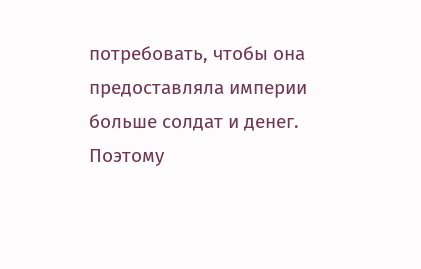потребовать, чтобы она предоставляла империи больше солдат и денег. Поэтому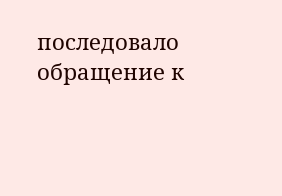последовало обращение к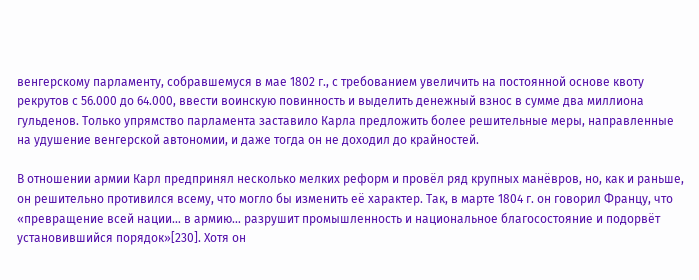венгерскому парламенту, собравшемуся в мае 1802 г., с требованием увеличить на постоянной основе квоту рекрутов с 56.000 до 64.000, ввести воинскую повинность и выделить денежный взнос в сумме два миллиона гульденов. Только упрямство парламента заставило Карла предложить более решительные меры, направленные на удушение венгерской автономии, и даже тогда он не доходил до крайностей.

В отношении армии Карл предпринял несколько мелких реформ и провёл ряд крупных манёвров, но, как и раньше, он решительно противился всему, что могло бы изменить её характер. Так, в марте 1804 г. он говорил Францу, что «превращение всей нации… в армию… разрушит промышленность и национальное благосостояние и подорвёт установившийся порядок»[230]. Хотя он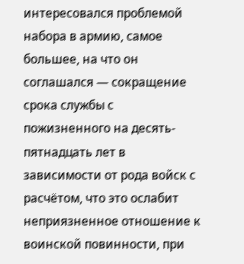интересовался проблемой набора в армию, самое большее, на что он соглашался — сокращение срока службы с пожизненного на десять-пятнадцать лет в зависимости от рода войск с расчётом, что это ослабит неприязненное отношение к воинской повинности, при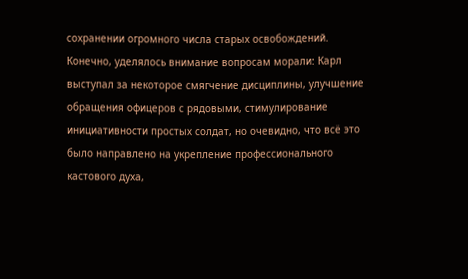сохранении огромного числа старых освобождений. Конечно, уделялось внимание вопросам морали: Карл выступал за некоторое смягчение дисциплины, улучшение обращения офицеров с рядовыми, стимулирование инициативности простых солдат, но очевидно, что всё это было направлено на укрепление профессионального кастового духа,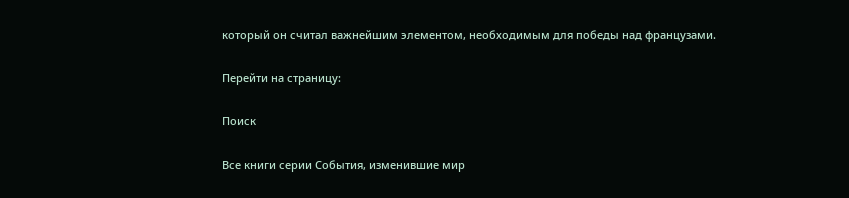который он считал важнейшим элементом, необходимым для победы над французами.

Перейти на страницу:

Поиск

Все книги серии События, изменившие мир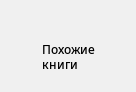Похожие книги